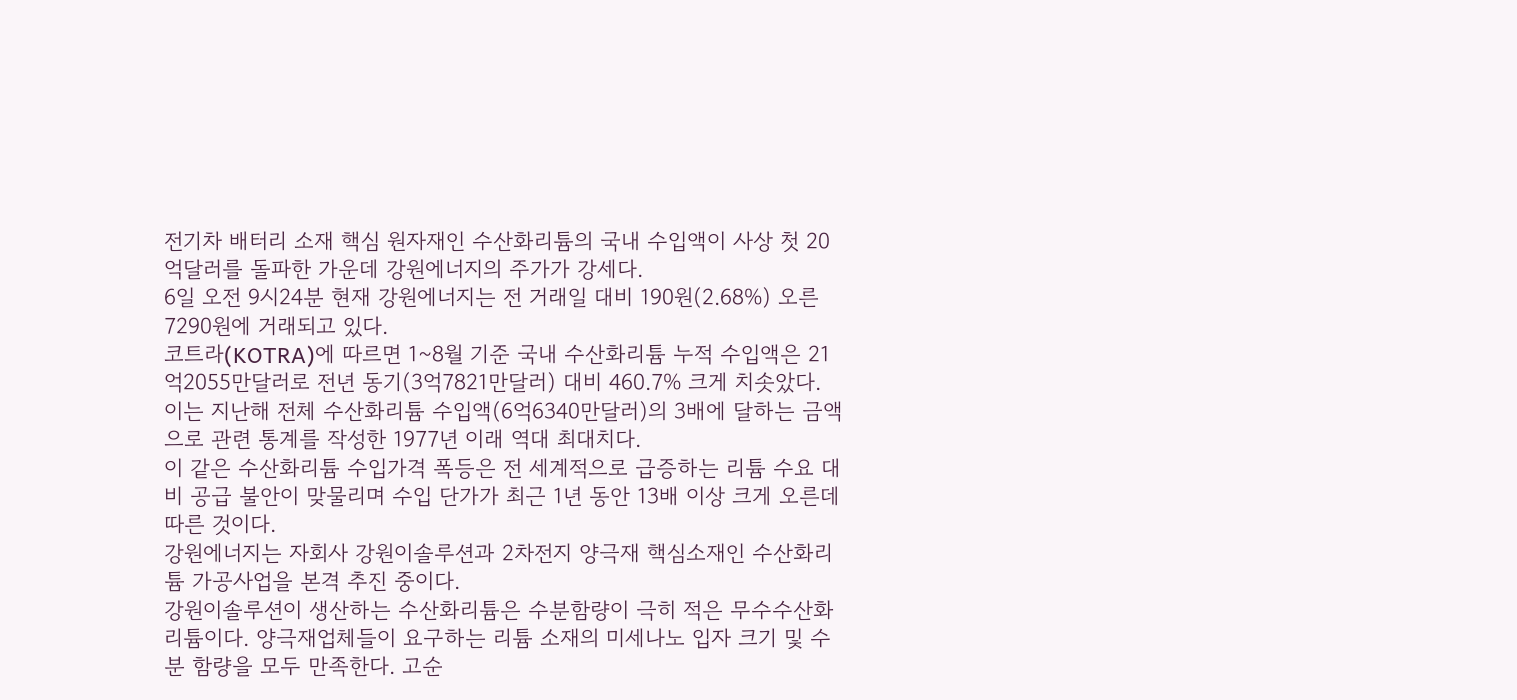전기차 배터리 소재 핵심 원자재인 수산화리튬의 국내 수입액이 사상 첫 20억달러를 돌파한 가운데 강원에너지의 주가가 강세다.
6일 오전 9시24분 현재 강원에너지는 전 거래일 대비 190원(2.68%) 오른 7290원에 거래되고 있다.
코트라(KOTRA)에 따르면 1~8월 기준 국내 수산화리튬 누적 수입액은 21억2055만달러로 전년 동기(3억7821만달러) 대비 460.7% 크게 치솟았다. 이는 지난해 전체 수산화리튬 수입액(6억6340만달러)의 3배에 달하는 금액으로 관련 통계를 작성한 1977년 이래 역대 최대치다.
이 같은 수산화리튬 수입가격 폭등은 전 세계적으로 급증하는 리튬 수요 대비 공급 불안이 맞물리며 수입 단가가 최근 1년 동안 13배 이상 크게 오른데 따른 것이다.
강원에너지는 자회사 강원이솔루션과 2차전지 양극재 핵심소재인 수산화리튬 가공사업을 본격 추진 중이다.
강원이솔루션이 생산하는 수산화리튬은 수분함량이 극히 적은 무수수산화리튬이다. 양극재업체들이 요구하는 리튬 소재의 미세나노 입자 크기 및 수분 함량을 모두 만족한다. 고순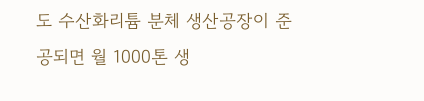도 수산화리튬 분체 생산공장이 준공되면 월 1000톤 생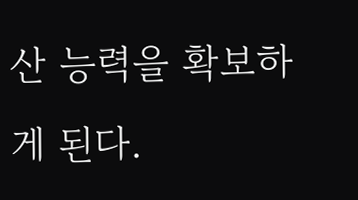산 능력을 확보하게 된다.